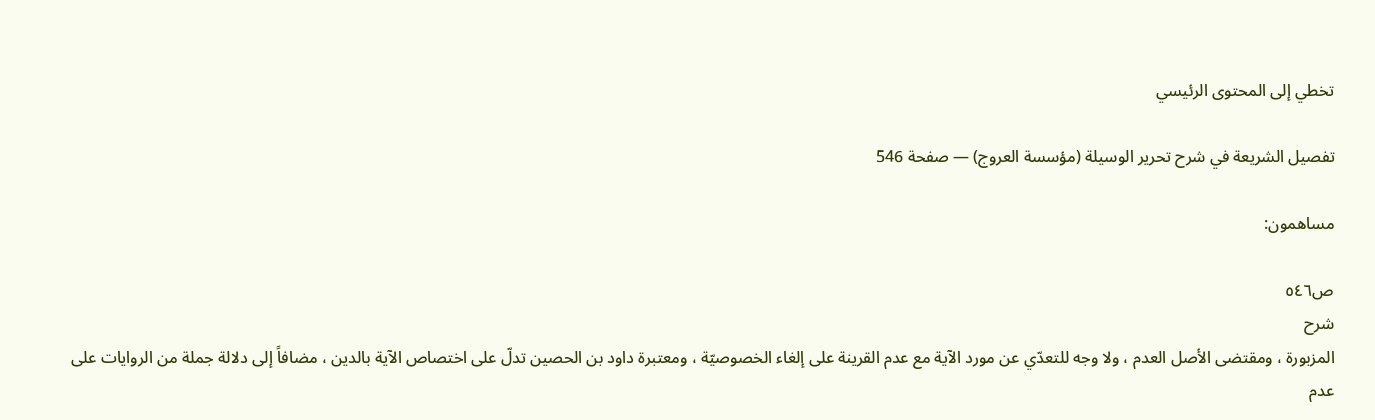تخطي إلى المحتوى الرئيسي

تفصيل الشريعة في شرح تحرير الوسيلة (مؤسسة العروج) — صفحة 546

مساهمون:

ص٥٤٦
شرح
المزبورة ، ومقتضى الأصل العدم ، ولا وجه للتعدّي عن مورد الآية مع عدم القرينة على إلغاء الخصوصيّة ، ومعتبرة داود بن الحصين تدلّ على اختصاص الآية بالدين ، مضافاً إلى دلالة جملة من الروايات على عدم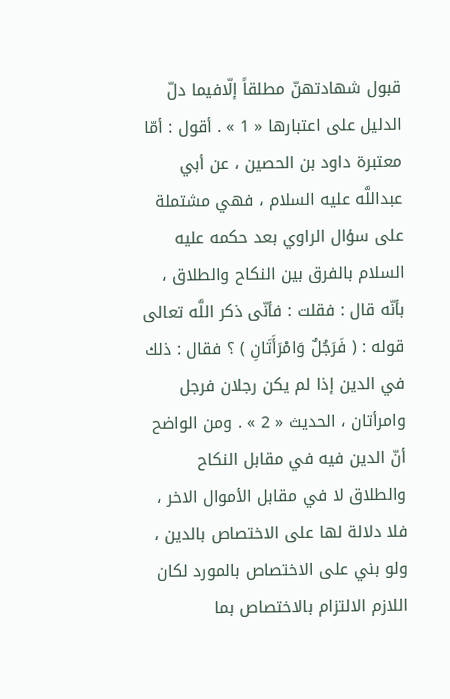قبول شهادتهنّ مطلقاً إلّافيما دلّ الدليل على اعتبارها « 1 » . أقول : أمّا معتبرة داود بن الحصين ، عن أبي عبداللَّه عليه السلام ، فهي مشتملة على سؤال الراوي بعد حكمه عليه السلام بالفرق بين النكاح والطلاق ، بأنّه قال : فقلت : فأنّى ذكر اللَّه تعالى قوله : ( فَرَجُلٌ وَامْرَأَتَانِ ) ؟ فقال : ذلك في الدين إذا لم يكن رجلان فرجل وامرأتان ، الحديث « 2 » . ومن الواضح أنّ الدين فيه في مقابل النكاح والطلاق لا في مقابل الأموال الاخر ، فلا دلالة لها على الاختصاص بالدين ، ولو بني على الاختصاص بالمورد لكان اللازم الالتزام بالاختصاص بما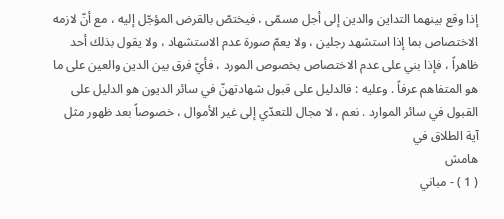إذا وقع بينهما التداين والدين إلى أجل مسمّى ، فيختصّ بالقرض المؤجّل إليه ، مع أنّ لازمه الاختصاص بما إذا استشهد رجلين ، ولا يعمّ صورة عدم الاستشهاد ، ولا يقول بذلك أحد ظاهراً ، فإذا بني على عدم الاختصاص بخصوص المورد ، فأيّ فرق بين الدين والعين على ما هو المتفاهم عرفاً . وعليه : فالدليل على قبول شهادتهنّ في سائر الديون هو الدليل على القبول في سائر الموارد . نعم ، لا مجال للتعدّي إلى غير الأموال ، خصوصاً بعد ظهور مثل آية الطلاق في
هامش
( 1 ) - مباني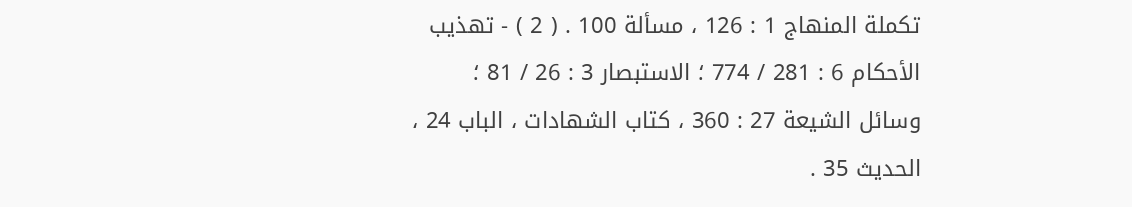تكملة المنهاج 1 : 126 ، مسألة 100 . ( 2 ) - تهذيب الأحكام 6 : 281 / 774 ؛ الاستبصار 3 : 26 / 81 ؛ وسائل الشيعة 27 : 360 ، كتاب الشهادات ، الباب 24 ، الحديث 35 .